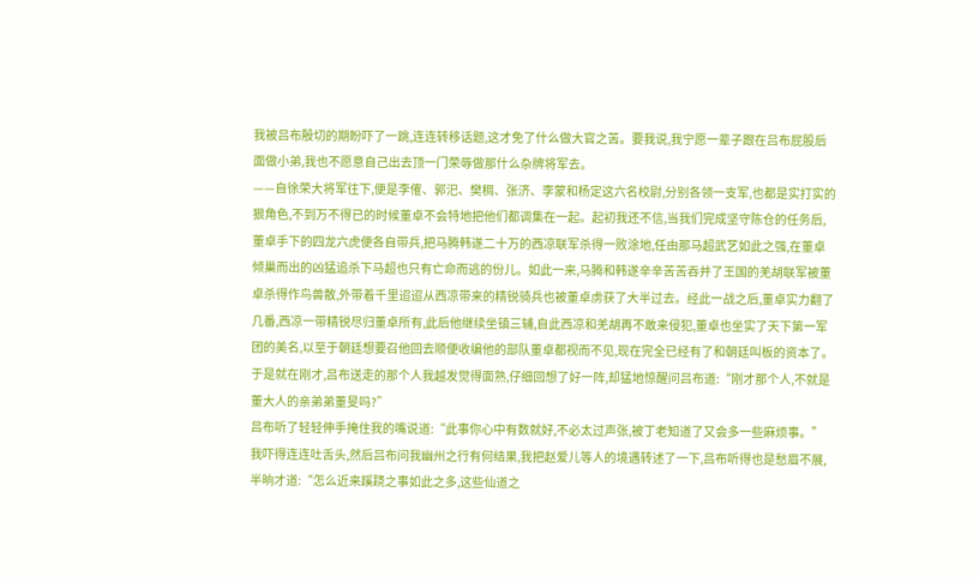我被吕布殷切的期盼吓了一跳,连连转移话题,这才免了什么做大官之苦。要我说,我宁愿一辈子跟在吕布屁股后面做小弟,我也不愿意自己出去顶一门荣辱做那什么杂牌将军去。
——自徐荣大将军往下,便是李傕、郭汜、樊稠、张济、李蒙和杨定这六名校尉,分别各领一支军,也都是实打实的狠角色,不到万不得已的时候董卓不会特地把他们都调集在一起。起初我还不信,当我们完成坚守陈仓的任务后,董卓手下的四龙六虎便各自带兵,把马腾韩遂二十万的西凉联军杀得一败涂地,任由那马超武艺如此之强,在董卓倾巢而出的凶猛追杀下马超也只有亡命而逃的份儿。如此一来,马腾和韩遂辛辛苦苦吞并了王国的羌胡联军被董卓杀得作鸟兽散,外带着千里迢迢从西凉带来的精锐骑兵也被董卓虏获了大半过去。经此一战之后,董卓实力翻了几番,西凉一带精锐尽归董卓所有,此后他继续坐镇三辅,自此西凉和羌胡再不敢来侵犯,董卓也坐实了天下第一军团的美名,以至于朝廷想要召他回去顺便收编他的部队董卓都视而不见,现在完全已经有了和朝廷叫板的资本了。
于是就在刚才,吕布送走的那个人我越发觉得面熟,仔细回想了好一阵,却猛地惊醒问吕布道:“刚才那个人,不就是董大人的亲弟弟董旻吗?”
吕布听了轻轻伸手掩住我的嘴说道:“此事你心中有数就好,不必太过声张,被丁老知道了又会多一些麻烦事。”
我吓得连连吐舌头,然后吕布问我幽州之行有何结果,我把赵爱儿等人的境遇转述了一下,吕布听得也是愁眉不展,半晌才道:“怎么近来蹊跷之事如此之多,这些仙道之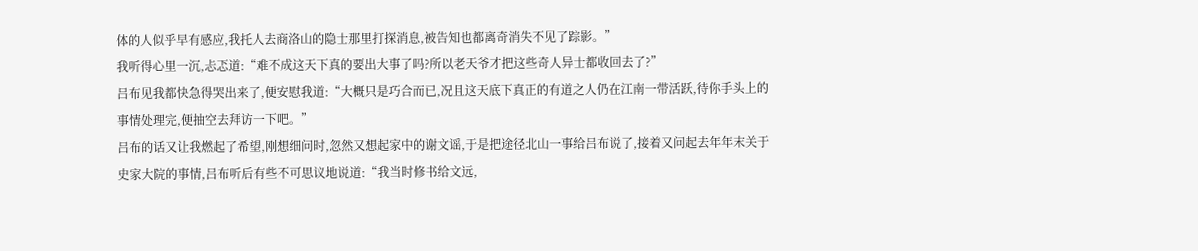体的人似乎早有感应,我托人去商洛山的隐士那里打探消息,被告知也都离奇消失不见了踪影。”
我听得心里一沉,忐忑道:“难不成这天下真的要出大事了吗?所以老天爷才把这些奇人异士都收回去了?”
吕布见我都快急得哭出来了,便安慰我道:“大概只是巧合而已,况且这天底下真正的有道之人仍在江南一带活跃,待你手头上的事情处理完,便抽空去拜访一下吧。”
吕布的话又让我燃起了希望,刚想细问时,忽然又想起家中的谢文谣,于是把途径北山一事给吕布说了,接着又问起去年年末关于史家大院的事情,吕布听后有些不可思议地说道:“我当时修书给文远,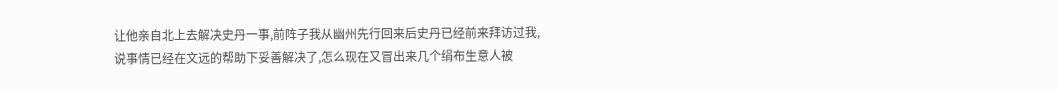让他亲自北上去解决史丹一事,前阵子我从幽州先行回来后史丹已经前来拜访过我,说事情已经在文远的帮助下妥善解决了,怎么现在又冒出来几个绢布生意人被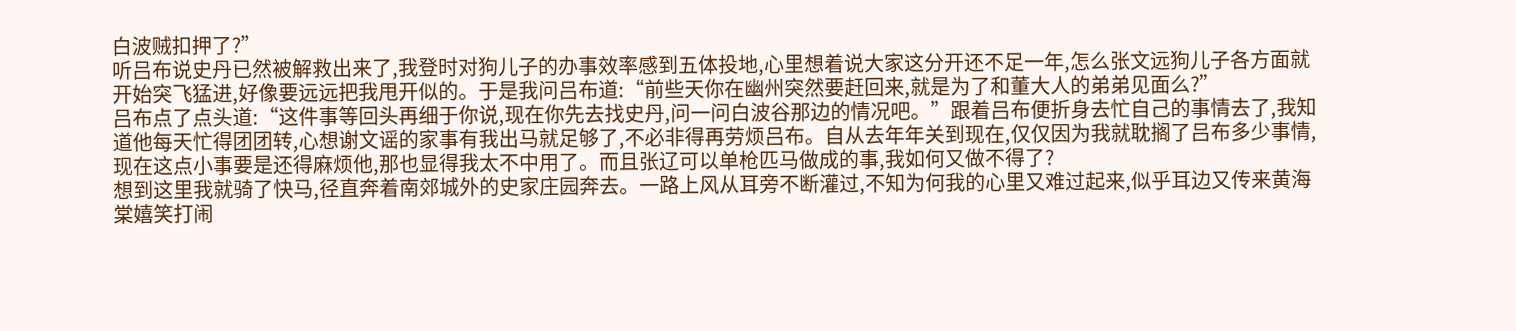白波贼扣押了?”
听吕布说史丹已然被解救出来了,我登时对狗儿子的办事效率感到五体投地,心里想着说大家这分开还不足一年,怎么张文远狗儿子各方面就开始突飞猛进,好像要远远把我甩开似的。于是我问吕布道:“前些天你在幽州突然要赶回来,就是为了和董大人的弟弟见面么?”
吕布点了点头道:“这件事等回头再细于你说,现在你先去找史丹,问一问白波谷那边的情况吧。”跟着吕布便折身去忙自己的事情去了,我知道他每天忙得团团转,心想谢文谣的家事有我出马就足够了,不必非得再劳烦吕布。自从去年年关到现在,仅仅因为我就耽搁了吕布多少事情,现在这点小事要是还得麻烦他,那也显得我太不中用了。而且张辽可以单枪匹马做成的事,我如何又做不得了?
想到这里我就骑了快马,径直奔着南郊城外的史家庄园奔去。一路上风从耳旁不断灌过,不知为何我的心里又难过起来,似乎耳边又传来黄海棠嬉笑打闹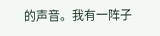的声音。我有一阵子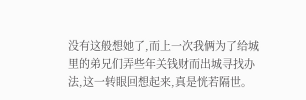没有这般想她了,而上一次我俩为了给城里的弟兄们弄些年关钱财而出城寻找办法,这一转眼回想起来,真是恍若隔世。